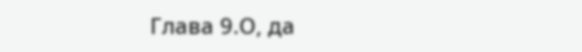Глава 9.О, да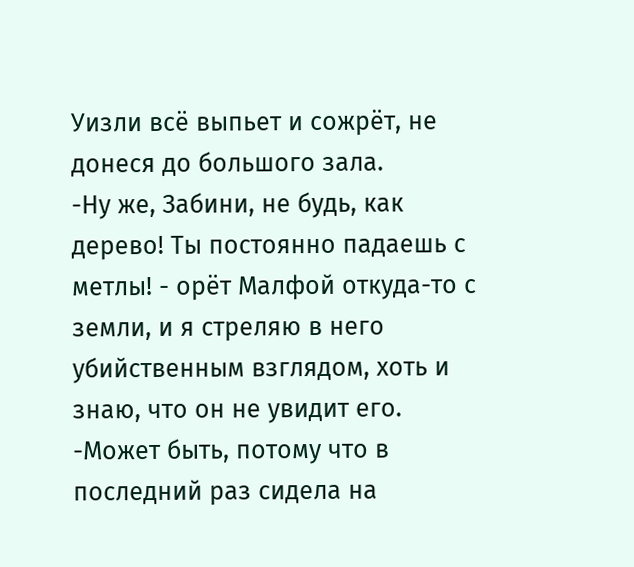Уизли всё выпьет и сожрёт, не донеся до большого зала.
-Ну же, Забини, не будь, как дерево! Ты постоянно падаешь с метлы! - орёт Малфой откуда-то с земли, и я стреляю в него убийственным взглядом, хоть и знаю, что он не увидит его.
-Может быть, потому что в последний раз сидела на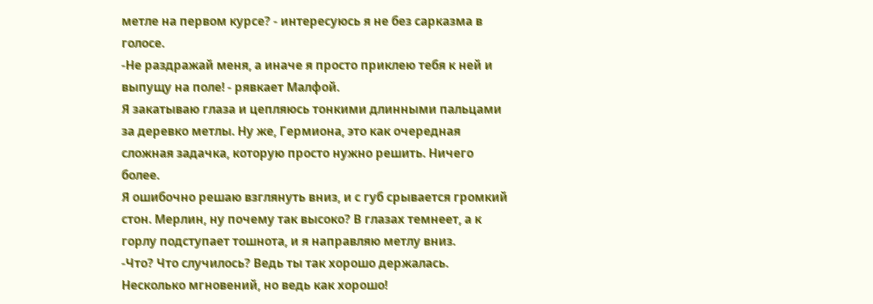метле на первом курсе? - интересуюсь я не без сарказма в голосе.
-Не раздражай меня, а иначе я просто приклею тебя к ней и выпущу на поле! - рявкает Малфой.
Я закатываю глаза и цепляюсь тонкими длинными пальцами за деревко метлы. Ну же, Гермиона, это как очередная сложная задачка, которую просто нужно решить. Ничего более.
Я ошибочно решаю взглянуть вниз, и с губ срывается громкий стон. Мерлин, ну почему так высоко? В глазах темнеет, а к горлу подступает тошнота, и я направляю метлу вниз.
-Что? Что случилось? Ведь ты так хорошо держалась. Несколько мгновений, но ведь как хорошо!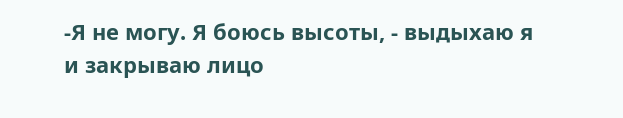-Я не могу. Я боюсь высоты, - выдыхаю я и закрываю лицо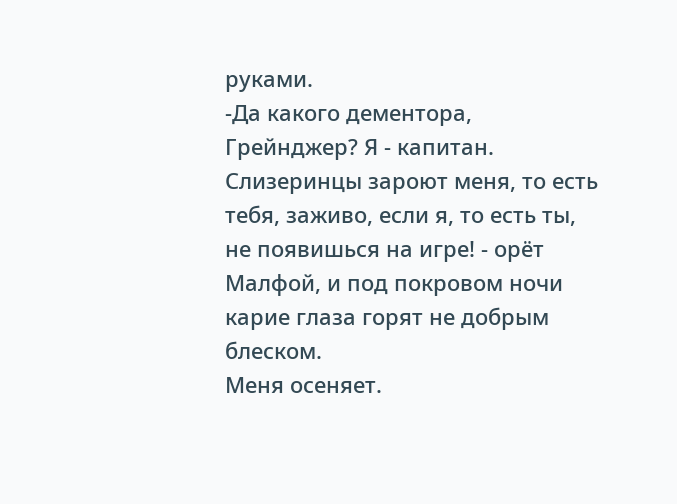руками.
-Да какого дементора, Грейнджер? Я - капитан. Слизеринцы зароют меня, то есть тебя, заживо, если я, то есть ты, не появишься на игре! - орёт Малфой, и под покровом ночи карие глаза горят не добрым блеском.
Меня осеняет.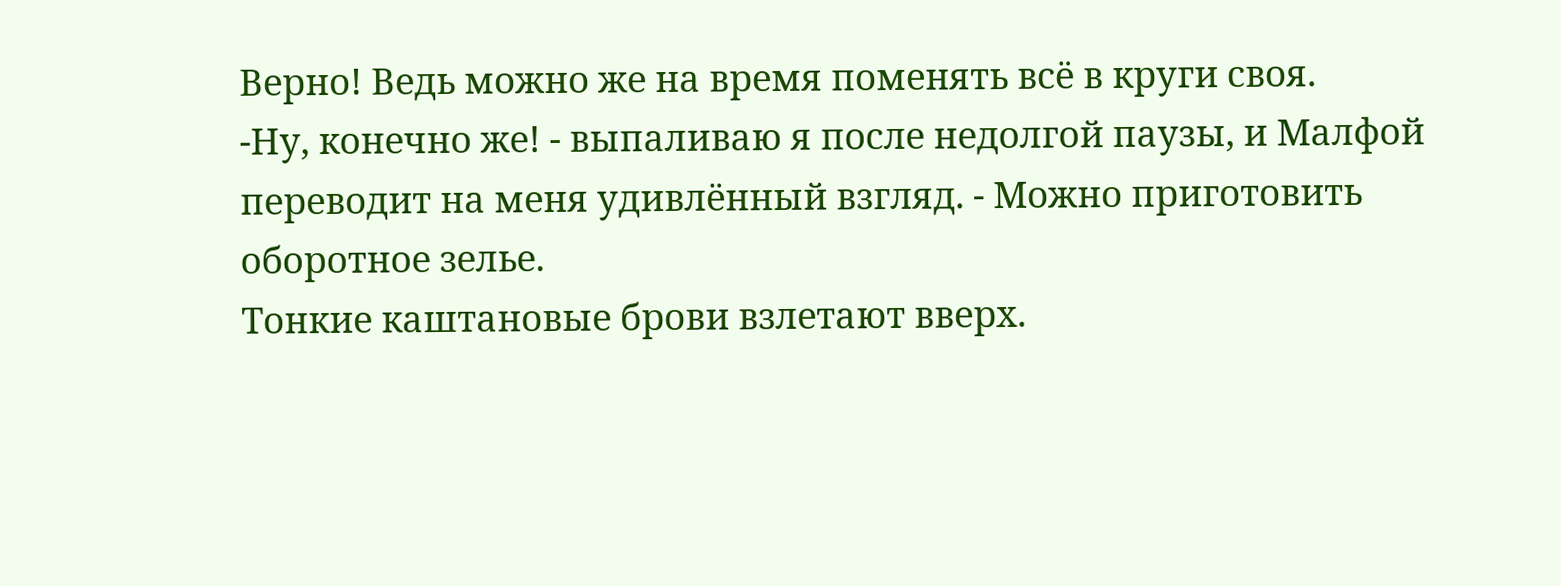Верно! Ведь можно же на время поменять всё в круги своя.
-Ну, конечно же! - выпаливаю я после недолгой паузы, и Малфой переводит на меня удивлённый взгляд. - Можно приготовить оборотное зелье.
Тонкие каштановые брови взлетают вверх.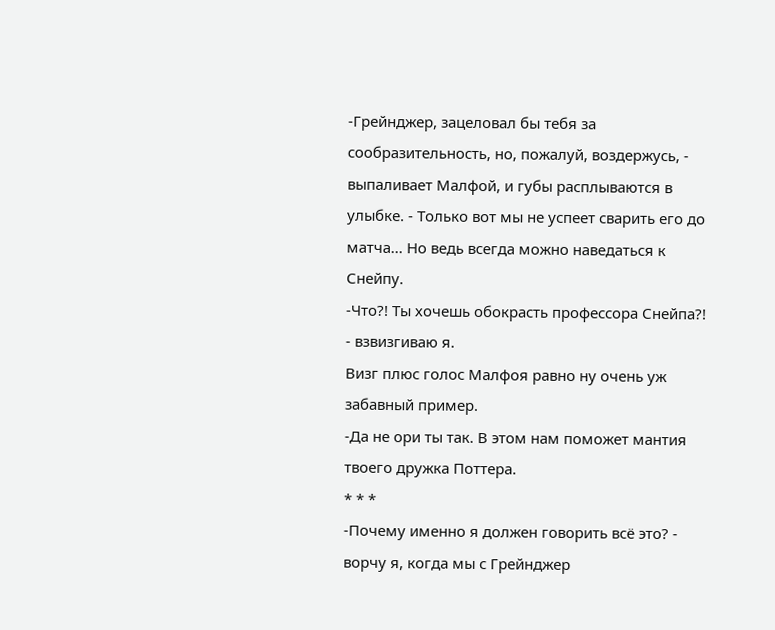-Грейнджер, зацеловал бы тебя за сообразительность, но, пожалуй, воздержусь, - выпаливает Малфой, и губы расплываются в улыбке. - Только вот мы не успеет сварить его до матча... Но ведь всегда можно наведаться к Снейпу.
-Что?! Ты хочешь обокрасть профессора Снейпа?! - взвизгиваю я.
Визг плюс голос Малфоя равно ну очень уж забавный пример.
-Да не ори ты так. В этом нам поможет мантия твоего дружка Поттера.
* * *
-Почему именно я должен говорить всё это? - ворчу я, когда мы с Грейнджер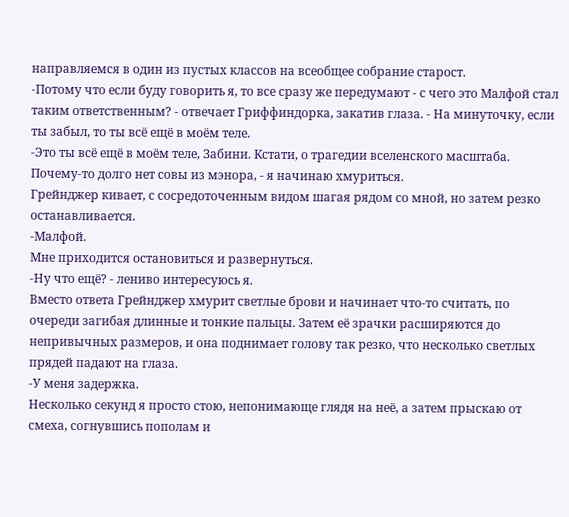направляемся в один из пустых классов на всеобщее собрание старост.
-Потому что если буду говорить я, то все сразу же передумают - с чего это Малфой стал таким ответственным? - отвечает Гриффиндорка, закатив глаза. - На минуточку, если ты забыл, то ты всё ещё в моём теле.
-Это ты всё ещё в моём теле, Забини. Кстати, о трагедии вселенского масштаба. Почему-то долго нет совы из мэнора, - я начинаю хмуриться.
Грейнджер кивает, с сосредоточенным видом шагая рядом со мной, но затем резко останавливается.
-Малфой.
Мне приходится остановиться и развернуться.
-Ну что ещё? - лениво интересуюсь я.
Вместо ответа Грейнджер хмурит светлые брови и начинает что-то считать, по очереди загибая длинные и тонкие пальцы. Затем её зрачки расширяются до непривычных размеров, и она поднимает голову так резко, что несколько светлых прядей падают на глаза.
-У меня задержка.
Несколько секунд я просто стою, непонимающе глядя на неё, а затем прыскаю от смеха, согнувшись пополам и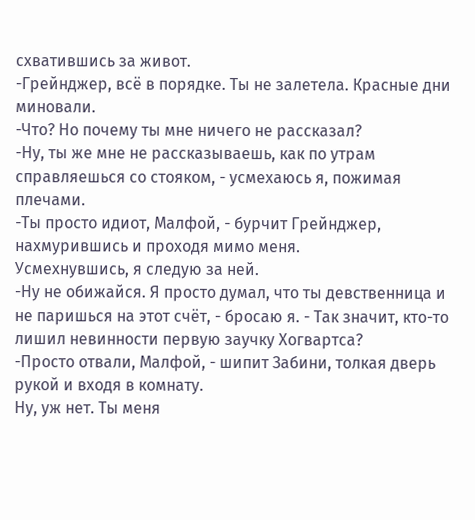схватившись за живот.
-Грейнджер, всё в порядке. Ты не залетела. Красные дни миновали.
-Что? Но почему ты мне ничего не рассказал?
-Ну, ты же мне не рассказываешь, как по утрам справляешься со стояком, - усмехаюсь я, пожимая плечами.
-Ты просто идиот, Малфой, - бурчит Грейнджер, нахмурившись и проходя мимо меня.
Усмехнувшись, я следую за ней.
-Ну не обижайся. Я просто думал, что ты девственница и не паришься на этот счёт, - бросаю я. - Так значит, кто-то лишил невинности первую заучку Хогвартса?
-Просто отвали, Малфой, - шипит Забини, толкая дверь рукой и входя в комнату.
Ну, уж нет. Ты меня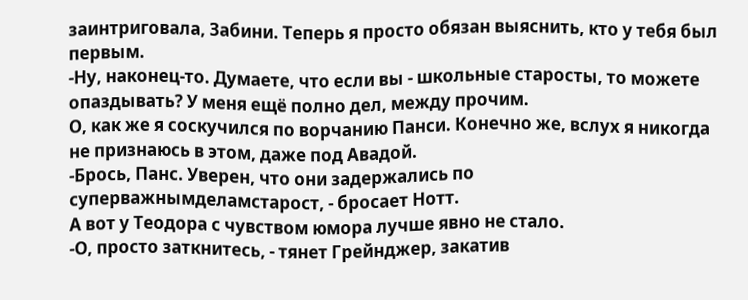заинтриговала, Забини. Теперь я просто обязан выяснить, кто у тебя был первым.
-Ну, наконец-то. Думаете, что если вы - школьные старосты, то можете опаздывать? У меня ещё полно дел, между прочим.
О, как же я соскучился по ворчанию Панси. Конечно же, вслух я никогда не признаюсь в этом, даже под Авадой.
-Брось, Панс. Уверен, что они задержались по суперважнымделамстарост, - бросает Нотт.
А вот у Теодора с чувством юмора лучше явно не стало.
-О, просто заткнитесь, - тянет Грейнджер, закатив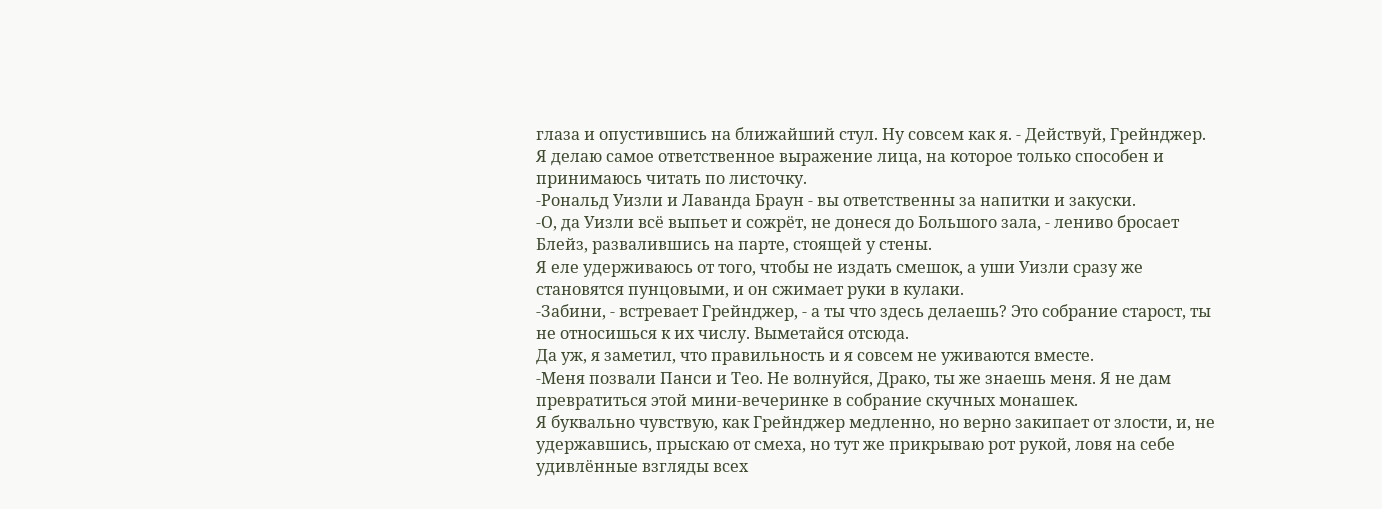глаза и опустившись на ближайший стул. Ну совсем как я. - Действуй, Грейнджер.
Я делаю самое ответственное выражение лица, на которое только способен и принимаюсь читать по листочку.
-Рональд Уизли и Лаванда Браун - вы ответственны за напитки и закуски.
-О, да Уизли всё выпьет и сожрёт, не донеся до Большого зала, - лениво бросает Блейз, развалившись на парте, стоящей у стены.
Я еле удерживаюсь от того, чтобы не издать смешок, а уши Уизли сразу же становятся пунцовыми, и он сжимает руки в кулаки.
-Забини, - встревает Грейнджер, - а ты что здесь делаешь? Это собрание старост, ты не относишься к их числу. Выметайся отсюда.
Да уж, я заметил, что правильность и я совсем не уживаются вместе.
-Меня позвали Панси и Тео. Не волнуйся, Драко, ты же знаешь меня. Я не дам превратиться этой мини-вечеринке в собрание скучных монашек.
Я буквально чувствую, как Грейнджер медленно, но верно закипает от злости, и, не удержавшись, прыскаю от смеха, но тут же прикрываю рот рукой, ловя на себе удивлённые взгляды всех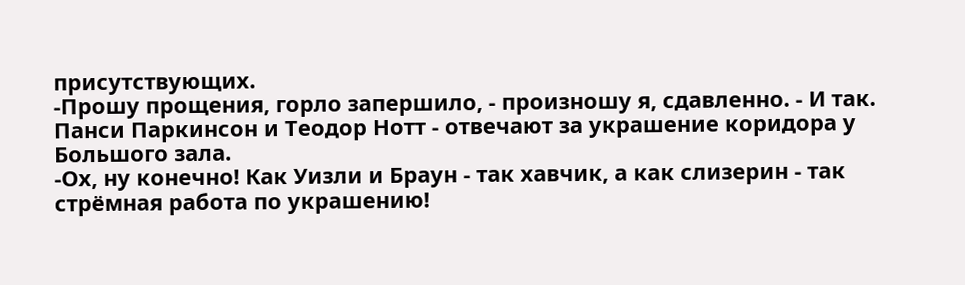присутствующих.
-Прошу прощения, горло запершило, - произношу я, сдавленно. - И так. Панси Паркинсон и Теодор Нотт - отвечают за украшение коридора у Большого зала.
-Ох, ну конечно! Как Уизли и Браун - так хавчик, а как слизерин - так стрёмная работа по украшению!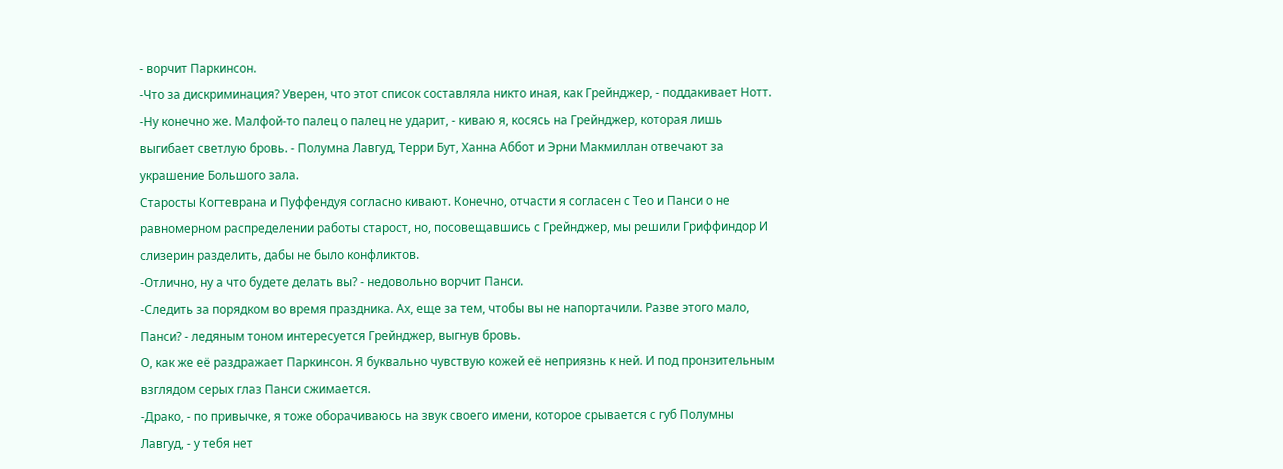- ворчит Паркинсон.
-Что за дискриминация? Уверен, что этот список составляла никто иная, как Грейнджер, - поддакивает Нотт.
-Ну конечно же. Малфой-то палец о палец не ударит, - киваю я, косясь на Грейнджер, которая лишь выгибает светлую бровь. - Полумна Лавгуд, Терри Бут, Ханна Аббот и Эрни Макмиллан отвечают за украшение Большого зала.
Старосты Когтеврана и Пуффендуя согласно кивают. Конечно, отчасти я согласен с Тео и Панси о не равномерном распределении работы старост, но, посовещавшись с Грейнджер, мы решили Гриффиндор И слизерин разделить, дабы не было конфликтов.
-Отлично, ну а что будете делать вы? - недовольно ворчит Панси.
-Следить за порядком во время праздника. Ах, еще за тем, чтобы вы не напортачили. Разве этого мало, Панси? - ледяным тоном интересуется Грейнджер, выгнув бровь.
О, как же её раздражает Паркинсон. Я буквально чувствую кожей её неприязнь к ней. И под пронзительным взглядом серых глаз Панси сжимается.
-Драко, - по привычке, я тоже оборачиваюсь на звук своего имени, которое срывается с губ Полумны Лавгуд, - у тебя нет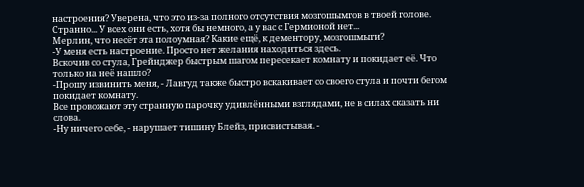настроения? Уверена, что это из-за полного отсутствия мозгошымгов в твоей голове. Странно... У всех они есть, хотя бы немного, а у вас с Гермионой нет...
Мерлин, что несёт эта полоумная? Какие ещё, к дементору, мозгошмыги?
-У меня есть настроение. Просто нет желания находиться здесь.
Вскочив со стула, Грейнджер быстрым шагом пересекает комнату и покидает её. Что только на неё нашло?
-Прошу извинить меня, - Лавгуд также быстро вскакивает со своего стула и почти бегом покидает комнату.
Все провожают эту странную парочку удивлёнными взглядами, не в силах сказать ни слова.
-Ну ничего себе, - нарушает тишину Блейз, присвистывая. -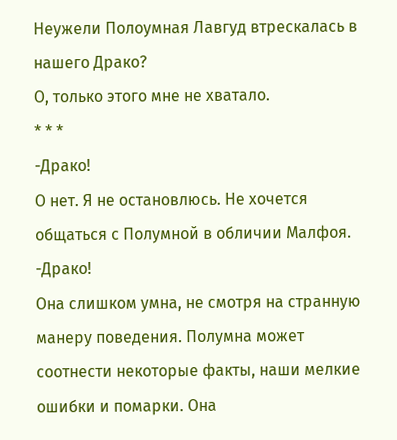Неужели Полоумная Лавгуд втрескалась в нашего Драко?
О, только этого мне не хватало.
* * *
-Драко!
О нет. Я не остановлюсь. Не хочется общаться с Полумной в обличии Малфоя.
-Драко!
Она слишком умна, не смотря на странную манеру поведения. Полумна может соотнести некоторые факты, наши мелкие ошибки и помарки. Она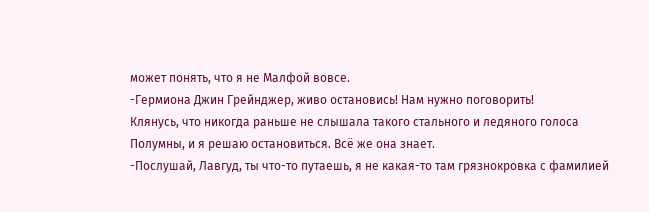может понять, что я не Малфой вовсе.
-Гермиона Джин Грейнджер, живо остановись! Нам нужно поговорить!
Клянусь, что никогда раньше не слышала такого стального и ледяного голоса Полумны, и я решаю остановиться. Всё же она знает.
-Послушай, Лавгуд, ты что-то путаешь, я не какая-то там грязнокровка с фамилией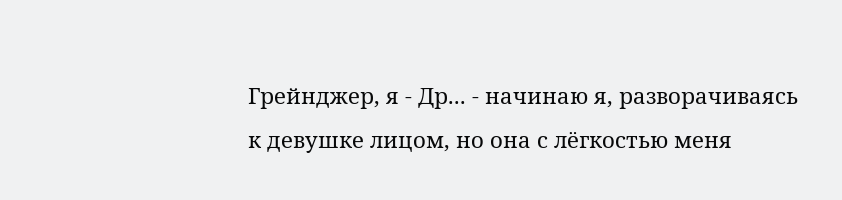Грейнджер, я - Др... - начинаю я, разворачиваясь к девушке лицом, но она с лёгкостью меня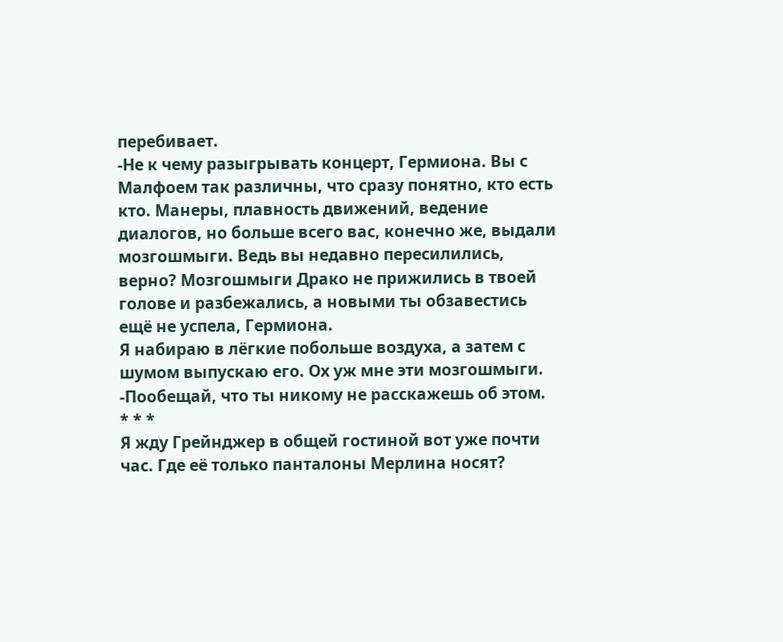перебивает.
-Не к чему разыгрывать концерт, Гермиона. Вы с Малфоем так различны, что сразу понятно, кто есть кто. Манеры, плавность движений, ведение диалогов, но больше всего вас, конечно же, выдали мозгошмыги. Ведь вы недавно пересилились, верно? Мозгошмыги Драко не прижились в твоей голове и разбежались, а новыми ты обзавестись ещё не успела, Гермиона.
Я набираю в лёгкие побольше воздуха, а затем с шумом выпускаю его. Ох уж мне эти мозгошмыги.
-Пообещай, что ты никому не расскажешь об этом.
* * *
Я жду Грейнджер в общей гостиной вот уже почти час. Где её только панталоны Мерлина носят?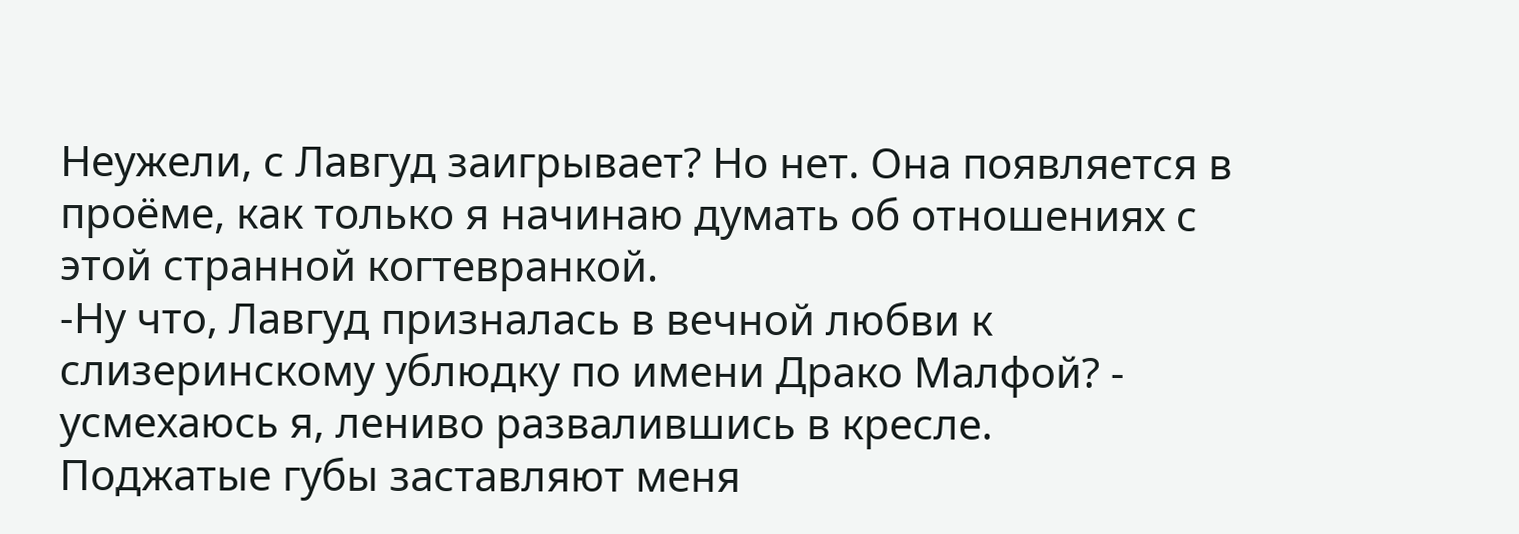Неужели, с Лавгуд заигрывает? Но нет. Она появляется в проёме, как только я начинаю думать об отношениях с этой странной когтевранкой.
-Ну что, Лавгуд призналась в вечной любви к слизеринскому ублюдку по имени Драко Малфой? - усмехаюсь я, лениво развалившись в кресле.
Поджатые губы заставляют меня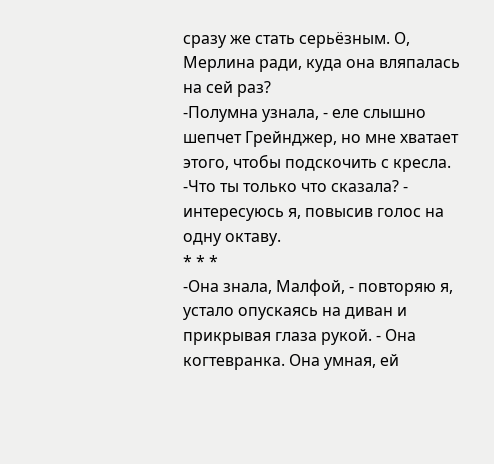сразу же стать серьёзным. О, Мерлина ради, куда она вляпалась на сей раз?
-Полумна узнала, - еле слышно шепчет Грейнджер, но мне хватает этого, чтобы подскочить с кресла.
-Что ты только что сказала? - интересуюсь я, повысив голос на одну октаву.
* * *
-Она знала, Малфой, - повторяю я, устало опускаясь на диван и прикрывая глаза рукой. - Она когтевранка. Она умная, ей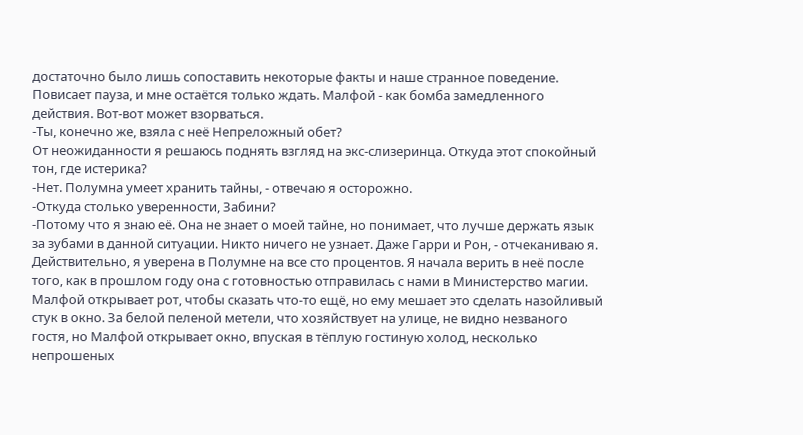достаточно было лишь сопоставить некоторые факты и наше странное поведение.
Повисает пауза, и мне остаётся только ждать. Малфой - как бомба замедленного действия. Вот-вот может взорваться.
-Ты, конечно же, взяла с неё Непреложный обет?
От неожиданности я решаюсь поднять взгляд на экс-слизеринца. Откуда этот спокойный тон, где истерика?
-Нет. Полумна умеет хранить тайны, - отвечаю я осторожно.
-Откуда столько уверенности, Забини?
-Потому что я знаю её. Она не знает о моей тайне, но понимает, что лучше держать язык за зубами в данной ситуации. Никто ничего не узнает. Даже Гарри и Рон, - отчеканиваю я.
Действительно, я уверена в Полумне на все сто процентов. Я начала верить в неё после того, как в прошлом году она с готовностью отправилась с нами в Министерство магии.
Малфой открывает рот, чтобы сказать что-то ещё, но ему мешает это сделать назойливый стук в окно. За белой пеленой метели, что хозяйствует на улице, не видно незваного гостя, но Малфой открывает окно, впуская в тёплую гостиную холод, несколько непрошеных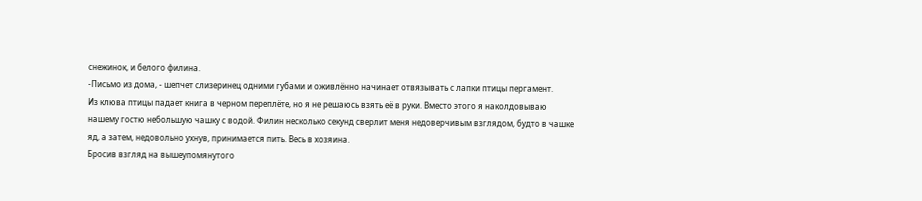снежинок, и белого филина.
-Письмо из дома, - шепчет слизеринец одними губами и оживлённо начинает отвязывать с лапки птицы пергамент.
Из клюва птицы падает книга в черном переплёте, но я не решаюсь взять её в руки. Вместо этого я наколдовываю нашему гостю небольшую чашку с водой. Филин несколько секунд сверлит меня недоверчивым взглядом, будто в чашке яд, а затем, недовольно ухнув, принимается пить. Весь в хозяина.
Бросив взгляд на вышеупомянутого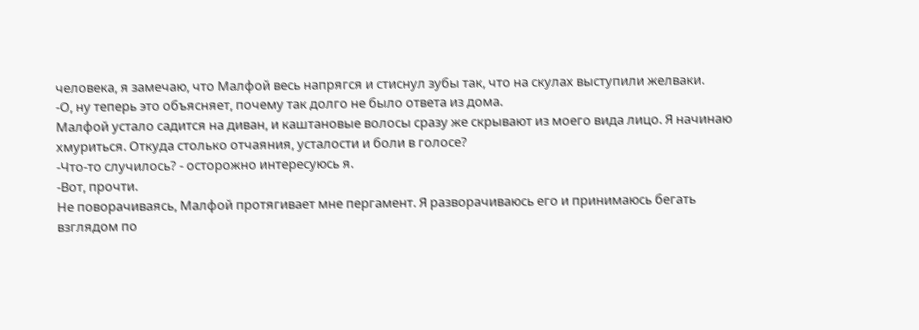человека, я замечаю, что Малфой весь напрягся и стиснул зубы так, что на скулах выступили желваки.
-О, ну теперь это объясняет, почему так долго не было ответа из дома.
Малфой устало садится на диван, и каштановые волосы сразу же скрывают из моего вида лицо. Я начинаю хмуриться. Откуда столько отчаяния, усталости и боли в голосе?
-Что-то случилось? - осторожно интересуюсь я.
-Вот, прочти.
Не поворачиваясь, Малфой протягивает мне пергамент. Я разворачиваюсь его и принимаюсь бегать взглядом по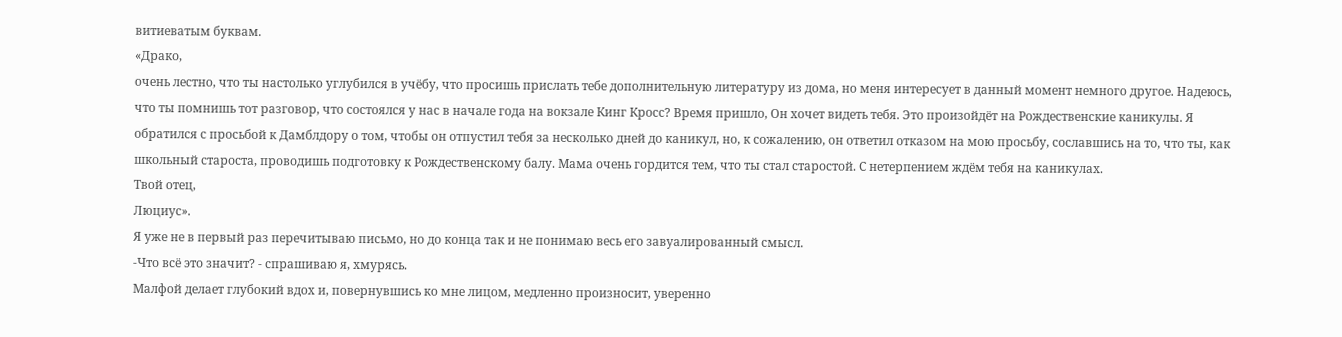витиеватым буквам.
«Драко,
очень лестно, что ты настолько углубился в учёбу, что просишь прислать тебе дополнительную литературу из дома, но меня интересует в данный момент немного другое. Надеюсь, что ты помнишь тот разговор, что состоялся у нас в начале года на вокзале Кинг Кросс? Время пришло, Он хочет видеть тебя. Это произойдёт на Рождественские каникулы. Я обратился с просьбой к Дамблдору о том, чтобы он отпустил тебя за несколько дней до каникул, но, к сожалению, он ответил отказом на мою просьбу, сославшись на то, что ты, как школьный староста, проводишь подготовку к Рождественскому балу. Мама очень гордится тем, что ты стал старостой. С нетерпением ждём тебя на каникулах.
Твой отец,
Люциус».
Я уже не в первый раз перечитываю письмо, но до конца так и не понимаю весь его завуалированный смысл.
-Что всё это значит? - спрашиваю я, хмурясь.
Малфой делает глубокий вдох и, повернувшись ко мне лицом, медленно произносит, уверенно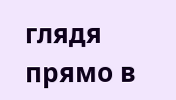глядя прямо в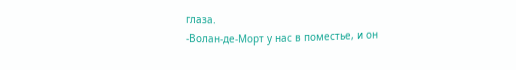глаза.
-Волан-де-Морт у нас в поместье, и он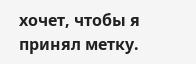хочет, чтобы я принял метку.